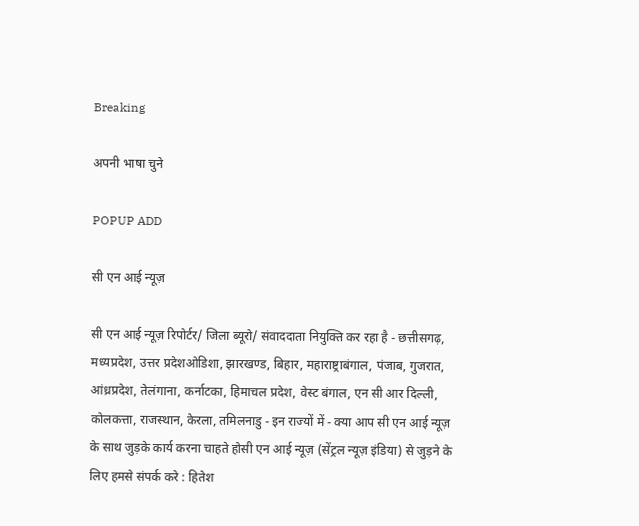Breaking

अपनी भाषा चुने

POPUP ADD

सी एन आई न्यूज़

सी एन आई न्यूज़ रिपोर्टर/ जिला ब्यूरो/ संवाददाता नियुक्ति कर रहा है - छत्तीसगढ़, मध्यप्रदेश, उत्तर प्रदेशओडिशा, झारखण्ड, बिहार, महाराष्ट्राबंगाल, पंजाब, गुजरात, आंध्रप्रदेश, तेलंगाना, कर्नाटका, हिमाचल प्रदेश, वेस्ट बंगाल, एन सी आर दिल्ली, कोलकत्ता, राजस्थान, केरला, तमिलनाडु - इन राज्यों में - क्या आप सी एन आई न्यूज़ के साथ जुड़के कार्य करना चाहते होसी एन आई न्यूज़ (सेंट्रल न्यूज़ इंडिया) से जुड़ने के लिए हमसे संपर्क करे : हितेश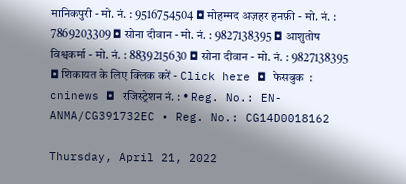मानिकपुरी - मो. नं. : 9516754504 ◘ मोहम्मद अज़हर हनफ़ी - मो. नं. : 7869203309 ◘ सोना दीवान - मो. नं. : 9827138395 ◘ आशुतोष विश्वकर्मा - मो. नं. : 8839215630 ◘ सोना दीवान - मो. नं. : 9827138395 ◘ शिकायत के लिए क्लिक करें - Click here ◘ फेसबुक  : cninews ◘ रजिस्ट्रेशन नं. : • Reg. No.: EN-ANMA/CG391732EC • Reg. No.: CG14D0018162

Thursday, April 21, 2022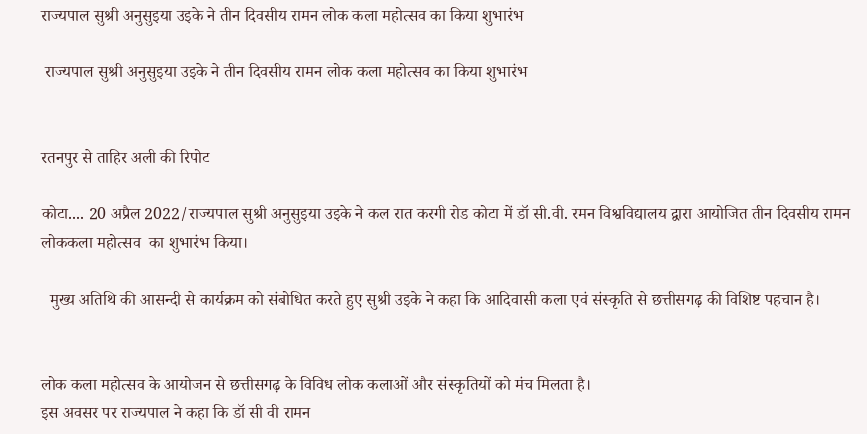राज्यपाल सुश्री अनुसुइया उइके ने तीन दिवसीय रामन लोक कला महोत्सव का किया शुभारंभ

 राज्यपाल सुश्री अनुसुइया उइके ने तीन दिवसीय रामन लोक कला महोत्सव का किया शुभारंभ


रतनपुर से ताहिर अली की रिपोट

कोटा.... 20 अप्रैल 2022/राज्यपाल सुश्री अनुसुइया उइके ने कल रात करगी रोड कोटा में डॉ सी.वी. रमन विश्वविद्यालय द्वारा आयोजित तीन दिवसीय रामन लोककला महोत्सव  का शुभारंभ किया।

  मुख्य अतिथि की आसन्दी से कार्यक्रम को संबोधित करते हुए सुश्री उइके ने कहा कि आदिवासी कला एवं संस्कृति से छत्तीसगढ़ की विशिष्ट पहचान है।


लोक कला महोत्सव के आयोजन से छत्तीसगढ़ के विविध लोक कलाओं और संस्कृतियों को मंच मिलता है।
इस अवसर पर राज्यपाल ने कहा कि डॉ सी वी रामन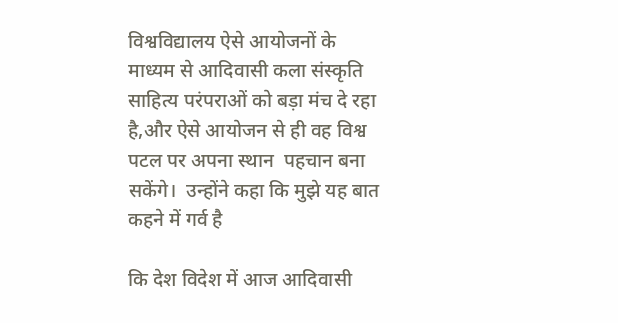विश्वविद्यालय ऐसे आयोजनों के माध्यम से आदिवासी कला संस्कृति साहित्य परंपराओं को बड़ा मंच दे रहा है,और ऐसे आयोजन से ही वह विश्व पटल पर अपना स्थान  पहचान बना सकेंगे।  उन्होंने कहा कि मुझे यह बात कहने में गर्व है

कि देश विदेश में आज आदिवासी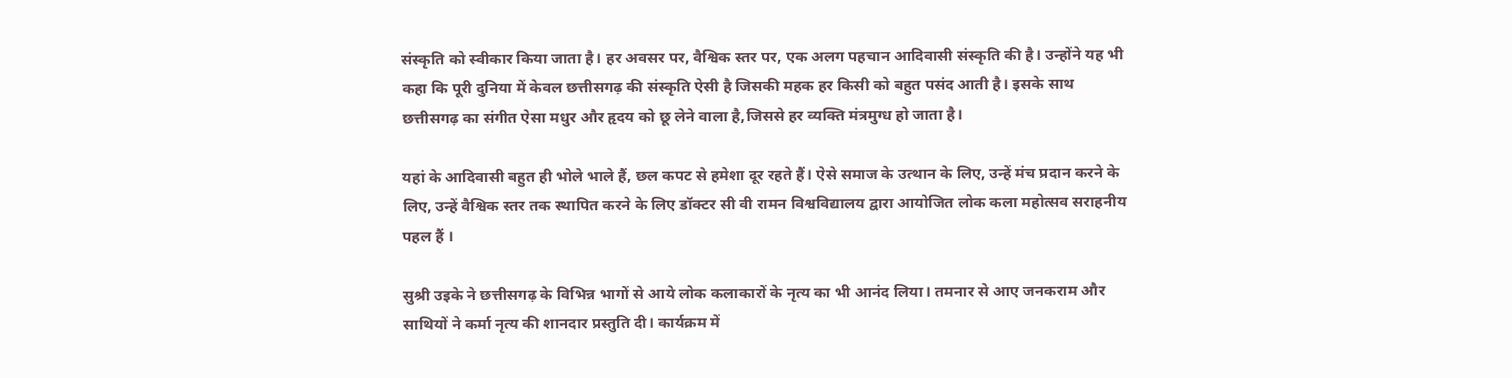संस्कृति को स्वीकार किया जाता है। हर अवसर पर, वैश्विक स्तर पर, एक अलग पहचान आदिवासी संस्कृति की है। उन्होंने यह भी कहा कि पूरी दुनिया में केवल छत्तीसगढ़ की संस्कृति ऐसी है जिसकी महक हर किसी को बहुत पसंद आती है। इसके साथ छत्तीसगढ़ का संगीत ऐसा मधुर और हृदय को छू लेने वाला है,जिससे हर व्यक्ति मंत्रमुग्ध हो जाता है।

यहां के आदिवासी बहुत ही भोले भाले हैं, छल कपट से हमेशा दूर रहते हैं। ऐसे समाज के उत्थान के लिए, उन्हें मंच प्रदान करने के लिए, उन्हें वैश्विक स्तर तक स्थापित करने के लिए डॉक्टर सी वी रामन विश्वविद्यालय द्वारा आयोजित लोक कला महोत्सव सराहनीय पहल हैं ।

सुश्री उइके ने छत्तीसगढ़ के विभिन्न भागों से आये लोक कलाकारों के नृत्य का भी आनंद लिया। तमनार से आए जनकराम और साथियों ने कर्मा नृत्य की शानदार प्रस्तुति दी। कार्यक्रम में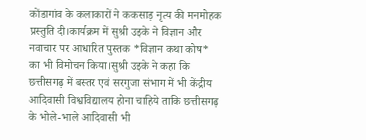कोंडागांव के कलाकारों ने ककसाड़ नृत्य की मनमोहक प्रस्तुति दी।कार्यक्रम में सुश्री उइके ने विज्ञान और नवाचार पर आधारित पुस्तक *विज्ञान कथा कोष* का भी विमोचन किया।सुश्री उइके ने कहा कि छत्तीसगढ़ में बस्तर एवं सरगुजा संभाग में भी केंद्रीय आदिवासी विश्वविद्यालय होना चाहिये ताकि छत्तीसगढ़ के भोले-भाले आदिवासी भी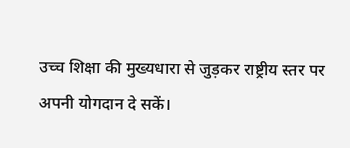उच्च शिक्षा की मुख्यधारा से जुड़कर राष्ट्रीय स्तर पर अपनी योगदान दे सकें।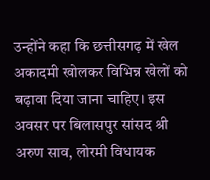उन्होंने कहा कि छत्तीसगढ़ में खेल अकादमी खोलकर विभिन्न खेलों को बढ़ावा दिया जाना चाहिए। इस अवसर पर बिलासपुर सांसद श्री अरुण साव, लोरमी विधायक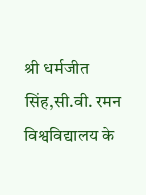श्री धर्मजीत सिंह,सी.वी. रमन विश्वविद्यालय के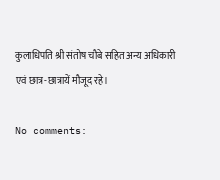कुलाधिपति श्री संतोष चौबे सहित अन्य अधिकारी एवं छात्र-छात्रायें मौजूद रहे।

No comments: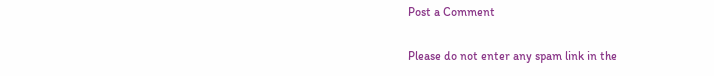Post a Comment

Please do not enter any spam link in the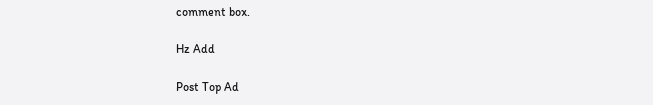comment box.

Hz Add

Post Top Ad